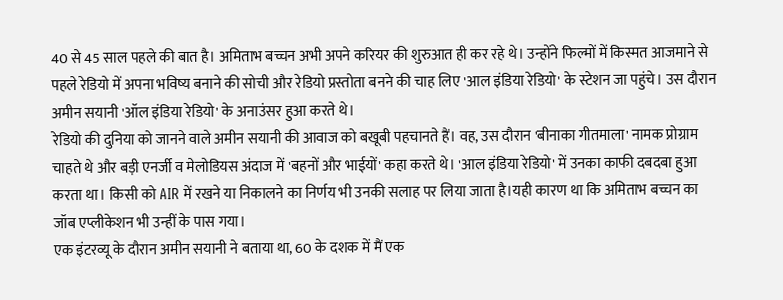40 से 45 साल पहले की बात है। अमिताभ बच्चन अभी अपने करियर की शुरुआत ही कर रहे थे। उन्होंने फिल्मों में किस्मत आजमाने से पहले रेडियो में अपना भविष्य बनाने की सोची और रेडियो प्रस्तोता बनने की चाह लिए 'आल इंडिया रेडियो' के स्टेशन जा पहुंचे। उस दौरान अमीन सयानी 'ऑल इंडिया रेडियो' के अनाउंसर हुआ करते थे।
रेडियो की दुनिया को जानने वाले अमीन सयानी की आवाज को बखूबी पहचानते हैं। वह, उस दौरान 'बीनाका गीतमाला' नामक प्रोग्राम चाहते थे और बड़ी एनर्जी व मेलोडियस अंदाज में 'बहनों और भाईयों' कहा करते थे। 'आल इंडिया रेडियो' में उनका काफी दबदबा हुआ करता था। किसी को AIR में रखने या निकालने का निर्णय भी उनकी सलाह पर लिया जाता है।यही कारण था कि अमिताभ बच्चन का जॉब एप्लीकेशन भी उन्हीं के पास गया।
एक इंटरव्यू के दौरान अमीन सयानी ने बताया था, 60 के दशक में मैं एक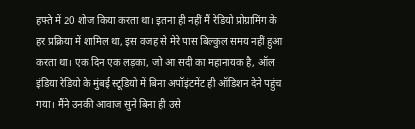हफ्ते में 20 शोज किया करता था। इतना ही नहीं मैं रेडियो प्रोग्रामिंग के हर प्रक्रिया में शामिल था, इस वजह से मेरे पास बिल्कुल समय नहीं हुआ करता था। एक दिन एक लड़का, जो आ सदी का महानायक है, ऑल इंडिया रेडियो के मुंबई स्टूडियो में बिना अपॉइंटमेंट ही ऑडिशन देने पहुंच गया। मैंने उनकी आवाज सुने बिना ही उसे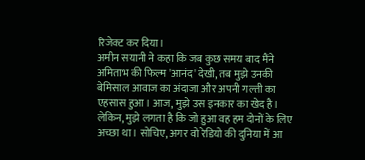रिजेक्ट कर दिया।
अमीन सयानी ने कहा कि जब कुछ समय बाद मैंने अमिताभ की फिल्म 'आनंद' देखी, तब मुझे उनकी बेमिसाल आवाज का अंदाजा और अपनी गल्ती का एहसास हुआ। आज, मुझे उस इनकार का खेद है। लेकिन, मुझे लगता है कि जो हुआ वह हम दोनों के लिए अच्छा था। सोचिए, अगर वो रेडियो की दुनिया में आ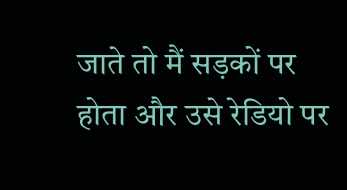जाते तो मैं सड़कों पर होता और उसे रेडियो पर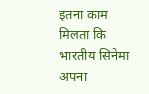इतना काम मिलता कि भारतीय सिनेमा अपना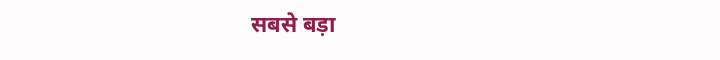सबसे बड़ा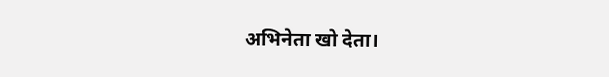अभिनेता खो देता।